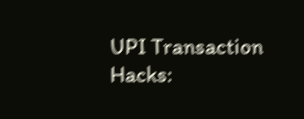UPI Transaction Hacks: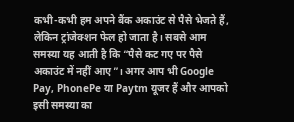कभी-कभी हम अपने बैंक अकाउंट से पैसे भेजते हैं, लेकिन ट्रांजेक्शन फेल हो जाता है। सबसे आम समस्या यह आती है कि “पैसे कट गए पर पैसे अकाउंट में नहीं आए”। अगर आप भी Google Pay, PhonePe या Paytm यूजर हैं और आपको इसी समस्या का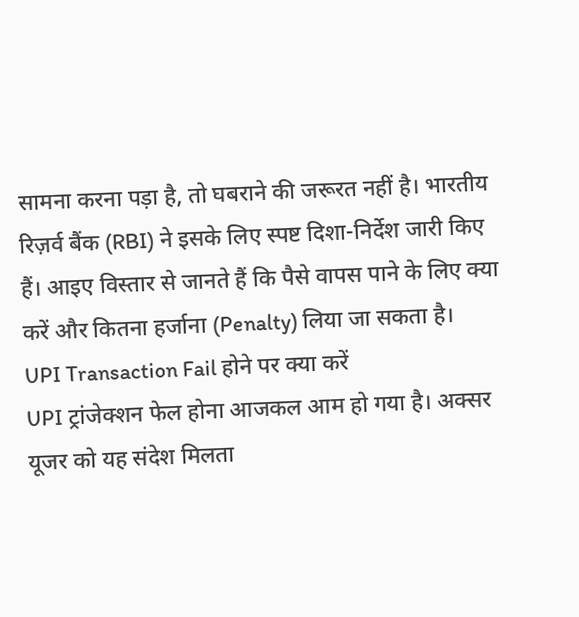सामना करना पड़ा है, तो घबराने की जरूरत नहीं है। भारतीय रिज़र्व बैंक (RBI) ने इसके लिए स्पष्ट दिशा-निर्देश जारी किए हैं। आइए विस्तार से जानते हैं कि पैसे वापस पाने के लिए क्या करें और कितना हर्जाना (Penalty) लिया जा सकता है।
UPI Transaction Fail होने पर क्या करें
UPI ट्रांजेक्शन फेल होना आजकल आम हो गया है। अक्सर यूजर को यह संदेश मिलता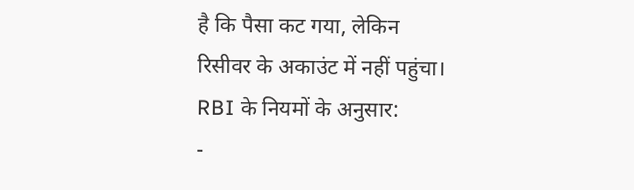है कि पैसा कट गया, लेकिन रिसीवर के अकाउंट में नहीं पहुंचा।
RBI के नियमों के अनुसार:
-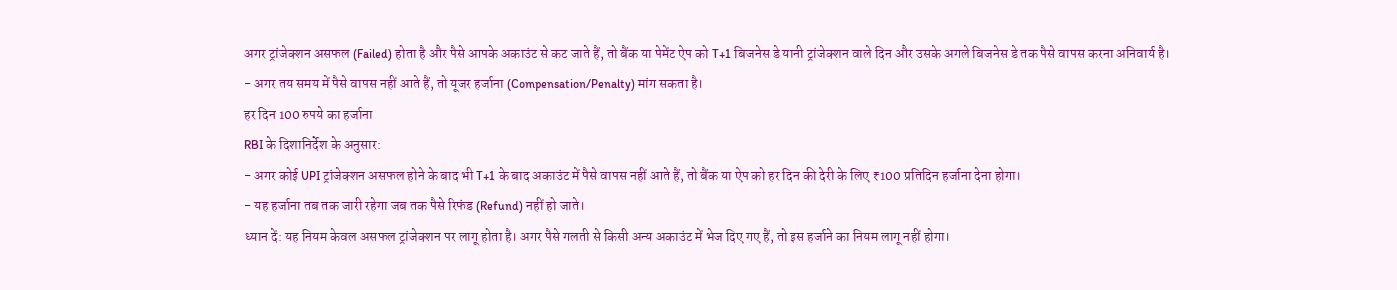अगर ट्रांजेक्शन असफल (Failed) होता है और पैसे आपके अकाउंट से कट जाते हैं, तो बैंक या पेमेंट ऐप को T+1 बिजनेस डे यानी ट्रांजेक्शन वाले दिन और उसके अगले बिजनेस डे तक पैसे वापस करना अनिवार्य है।
- अगर तय समय में पैसे वापस नहीं आते हैं, तो यूजर हर्जाना (Compensation/Penalty) मांग सकता है।
हर दिन 100 रुपये का हर्जाना
RBI के दिशानिर्देश के अनुसार:
- अगर कोई UPI ट्रांजेक्शन असफल होने के बाद भी T+1 के बाद अकाउंट में पैसे वापस नहीं आते हैं, तो बैंक या ऐप को हर दिन की देरी के लिए ₹100 प्रतिदिन हर्जाना देना होगा।
- यह हर्जाना तब तक जारी रहेगा जब तक पैसे रिफंड (Refund) नहीं हो जाते।
ध्यान दें: यह नियम केवल असफल ट्रांजेक्शन पर लागू होता है। अगर पैसे गलती से किसी अन्य अकाउंट में भेज दिए गए हैं, तो इस हर्जाने का नियम लागू नहीं होगा।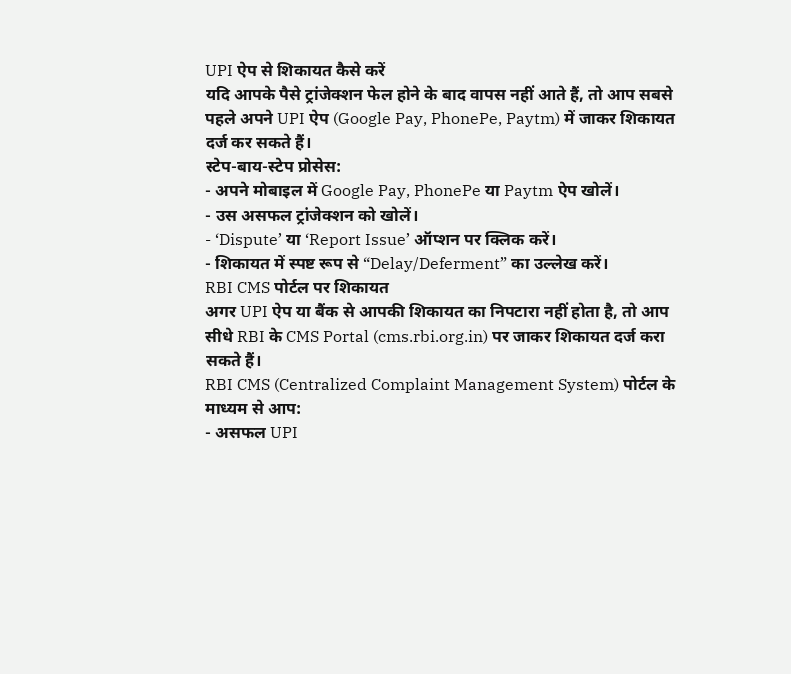UPI ऐप से शिकायत कैसे करें
यदि आपके पैसे ट्रांजेक्शन फेल होने के बाद वापस नहीं आते हैं, तो आप सबसे पहले अपने UPI ऐप (Google Pay, PhonePe, Paytm) में जाकर शिकायत दर्ज कर सकते हैं।
स्टेप-बाय-स्टेप प्रोसेस:
- अपने मोबाइल में Google Pay, PhonePe या Paytm ऐप खोलें।
- उस असफल ट्रांजेक्शन को खोलें।
- ‘Dispute’ या ‘Report Issue’ ऑप्शन पर क्लिक करें।
- शिकायत में स्पष्ट रूप से “Delay/Deferment” का उल्लेख करें।
RBI CMS पोर्टल पर शिकायत
अगर UPI ऐप या बैंक से आपकी शिकायत का निपटारा नहीं होता है, तो आप सीधे RBI के CMS Portal (cms.rbi.org.in) पर जाकर शिकायत दर्ज करा सकते हैं।
RBI CMS (Centralized Complaint Management System) पोर्टल के माध्यम से आप:
- असफल UPI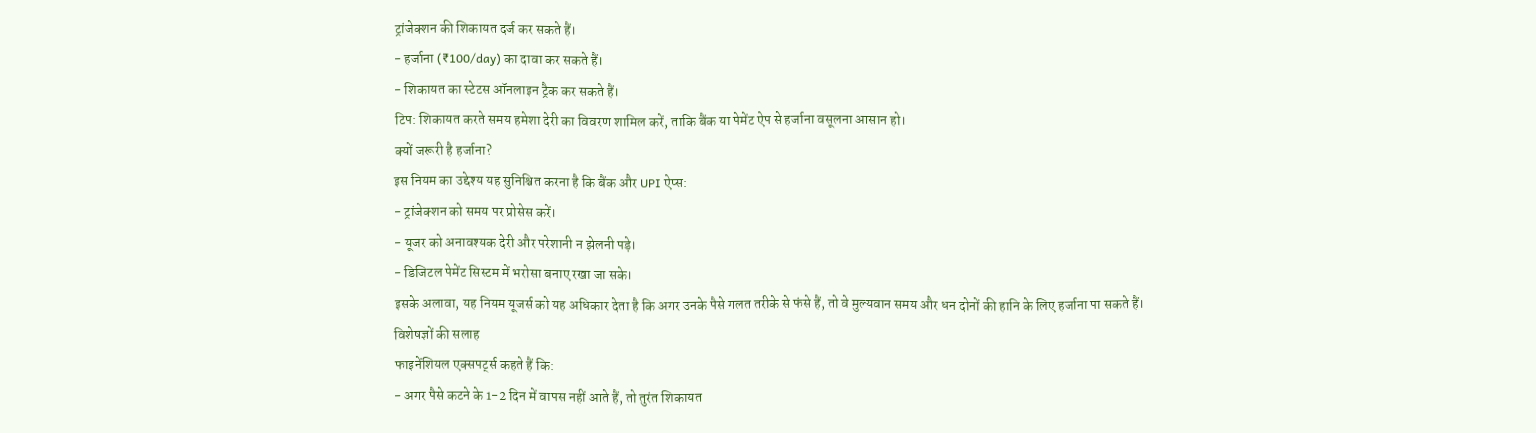ट्रांजेक्शन की शिकायत दर्ज कर सकते हैं।
- हर्जाना (₹100/day) का दावा कर सकते हैं।
- शिकायत का स्टेटस ऑनलाइन ट्रैक कर सकते हैं।
टिप: शिकायत करते समय हमेशा देरी का विवरण शामिल करें, ताकि बैंक या पेमेंट ऐप से हर्जाना वसूलना आसान हो।
क्यों जरूरी है हर्जाना?
इस नियम का उद्देश्य यह सुनिश्चित करना है कि बैंक और UPI ऐप्स:
- ट्रांजेक्शन को समय पर प्रोसेस करें।
- यूजर को अनावश्यक देरी और परेशानी न झेलनी पड़े।
- डिजिटल पेमेंट सिस्टम में भरोसा बनाए रखा जा सके।
इसके अलावा, यह नियम यूजर्स को यह अधिकार देता है कि अगर उनके पैसे गलत तरीके से फंसे हैं, तो वे मुल्यवान समय और धन दोनों की हानि के लिए हर्जाना पा सकते हैं।
विशेषज्ञों की सलाह
फाइनेंशियल एक्सपर्ट्स कहते हैं कि:
- अगर पैसे कटने के 1-2 दिन में वापस नहीं आते हैं, तो तुरंत शिकायत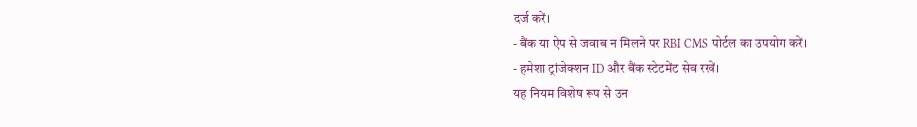दर्ज करें।
- बैंक या ऐप से जवाब न मिलने पर RBI CMS पोर्टल का उपयोग करें।
- हमेशा ट्रांजेक्शन ID और बैंक स्टेटमेंट सेव रखें।
यह नियम विशेष रूप से उन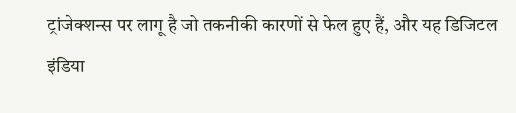ट्रांजेक्शन्स पर लागू है जो तकनीकी कारणों से फेल हुए हैं, और यह डिजिटल इंडिया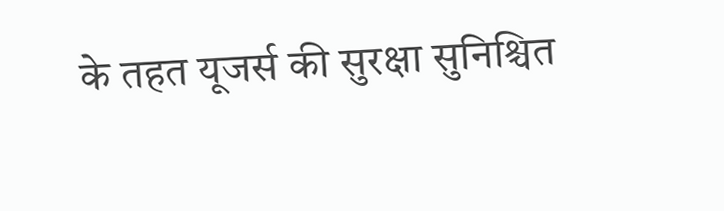के तहत यूजर्स की सुरक्षा सुनिश्चित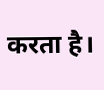करता है।